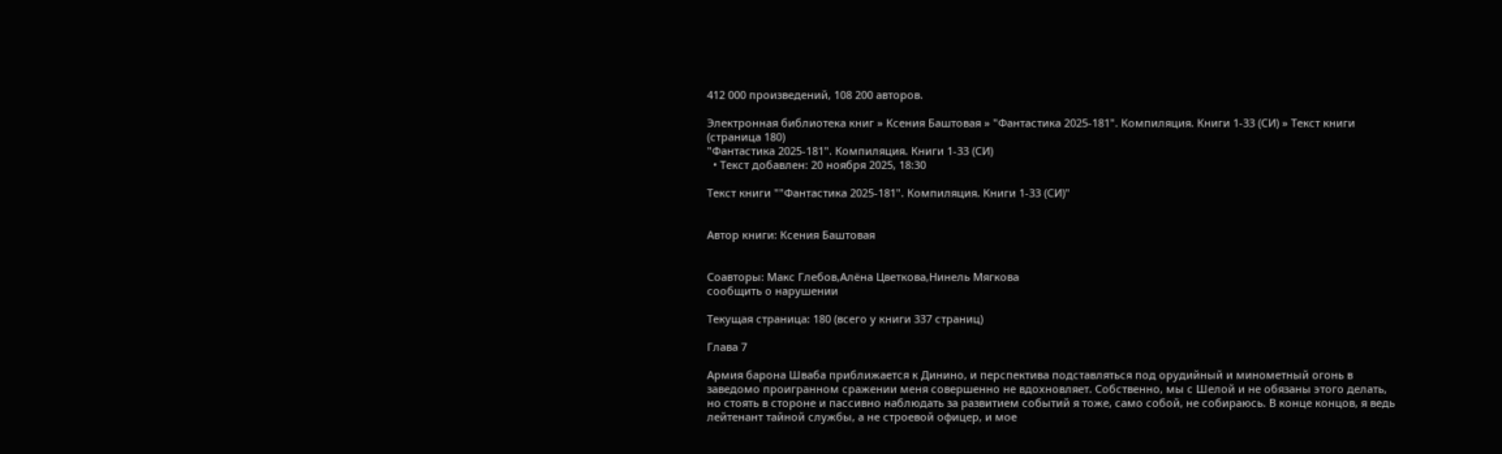412 000 произведений, 108 200 авторов.

Электронная библиотека книг » Ксения Баштовая » "Фантастика 2025-181". Компиляция. Книги 1-33 (СИ) » Текст книги (страница 180)
"Фантастика 2025-181". Компиляция. Книги 1-33 (СИ)
  • Текст добавлен: 20 ноября 2025, 18:30

Текст книги ""Фантастика 2025-181". Компиляция. Книги 1-33 (СИ)"


Автор книги: Ксения Баштовая


Соавторы: Макс Глебов,Алёна Цветкова,Нинель Мягкова
сообщить о нарушении

Текущая страница: 180 (всего у книги 337 страниц)

Глава 7

Армия барона Шваба приближается к Динино, и перспектива подставляться под орудийный и минометный огонь в заведомо проигранном сражении меня совершенно не вдохновляет. Собственно, мы с Шелой и не обязаны этого делать, но стоять в стороне и пассивно наблюдать за развитием событий я тоже, само собой, не собираюсь. В конце концов, я ведь лейтенант тайной службы, а не строевой офицер, и мое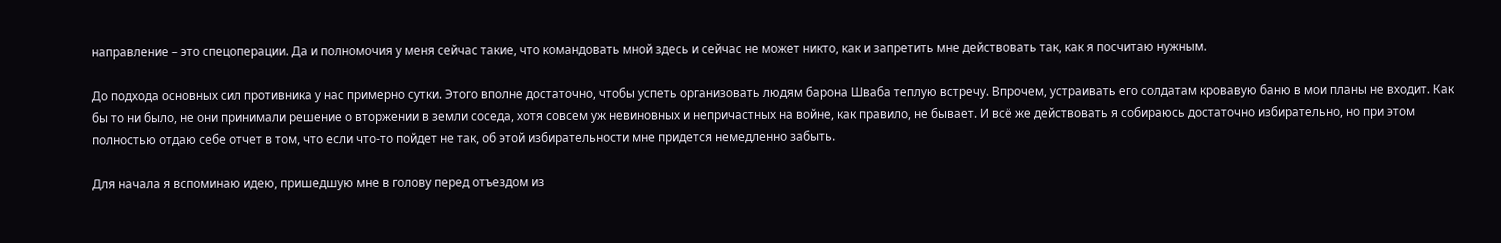направление – это спецоперации. Да и полномочия у меня сейчас такие, что командовать мной здесь и сейчас не может никто, как и запретить мне действовать так, как я посчитаю нужным.

До подхода основных сил противника у нас примерно сутки. Этого вполне достаточно, чтобы успеть организовать людям барона Шваба теплую встречу. Впрочем, устраивать его солдатам кровавую баню в мои планы не входит. Как бы то ни было, не они принимали решение о вторжении в земли соседа, хотя совсем уж невиновных и непричастных на войне, как правило, не бывает. И всё же действовать я собираюсь достаточно избирательно, но при этом полностью отдаю себе отчет в том, что если что-то пойдет не так, об этой избирательности мне придется немедленно забыть.

Для начала я вспоминаю идею, пришедшую мне в голову перед отъездом из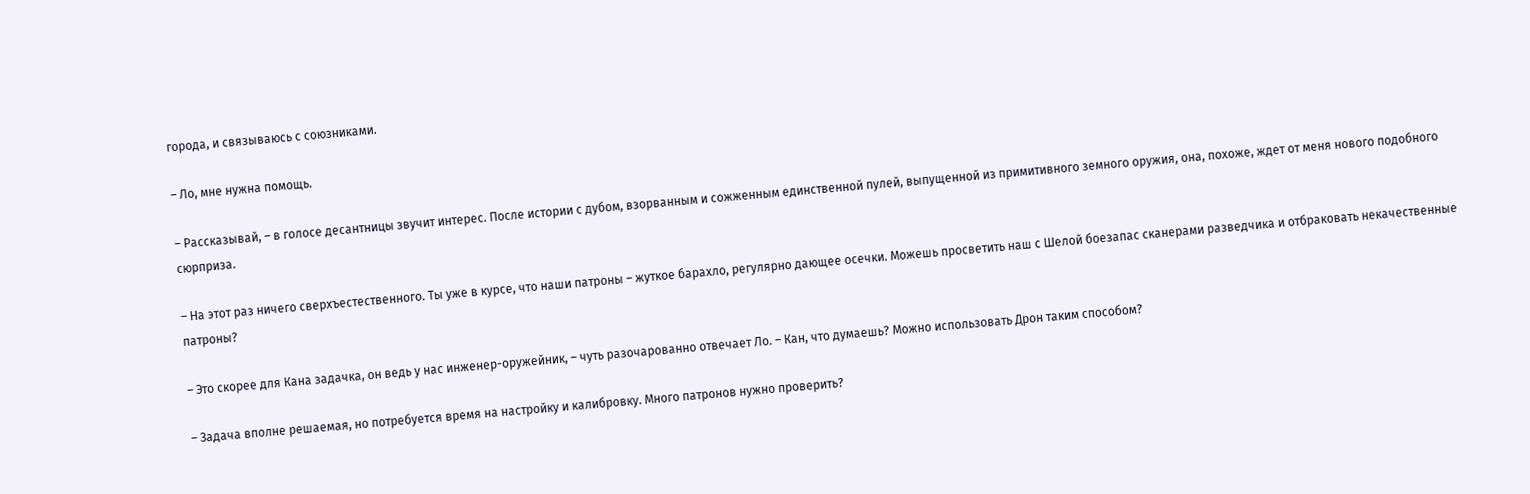города, и связываюсь с союзниками.

– Ло, мне нужна помощь.

– Рассказывай, – в голосе десантницы звучит интерес. После истории с дубом, взорванным и сожженным единственной пулей, выпущенной из примитивного земного оружия, она, похоже, ждет от меня нового подобного сюрприза.

– На этот раз ничего сверхъестественного. Ты уже в курсе, что наши патроны – жуткое барахло, регулярно дающее осечки. Можешь просветить наш с Шелой боезапас сканерами разведчика и отбраковать некачественные патроны?

– Это скорее для Кана задачка, он ведь у нас инженер-оружейник, – чуть разочарованно отвечает Ло. – Кан, что думаешь? Можно использовать Дрон таким способом?

– Задача вполне решаемая, но потребуется время на настройку и калибровку. Много патронов нужно проверить?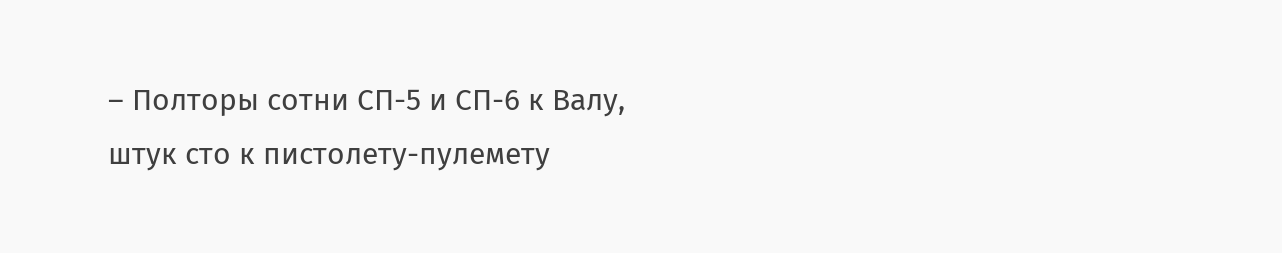– Полторы сотни СП-5 и СП-6 к Валу, штук сто к пистолету-пулемету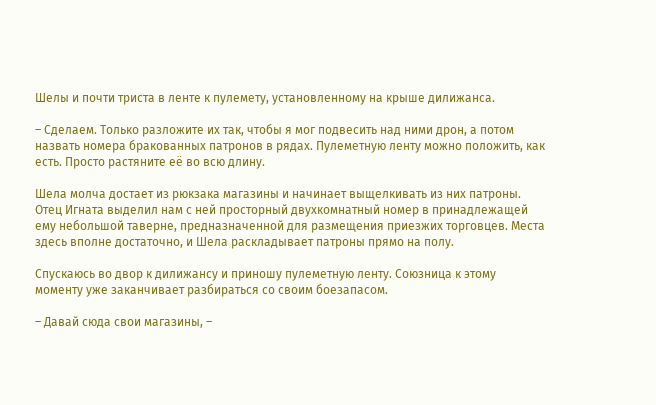Шелы и почти триста в ленте к пулемету, установленному на крыше дилижанса.

– Сделаем. Только разложите их так, чтобы я мог подвесить над ними дрон, а потом назвать номера бракованных патронов в рядах. Пулеметную ленту можно положить, как есть. Просто растяните её во всю длину.

Шела молча достает из рюкзака магазины и начинает выщелкивать из них патроны. Отец Игната выделил нам с ней просторный двухкомнатный номер в принадлежащей ему небольшой таверне, предназначенной для размещения приезжих торговцев. Места здесь вполне достаточно, и Шела раскладывает патроны прямо на полу.

Спускаюсь во двор к дилижансу и приношу пулеметную ленту. Союзница к этому моменту уже заканчивает разбираться со своим боезапасом.

– Давай сюда свои магазины, –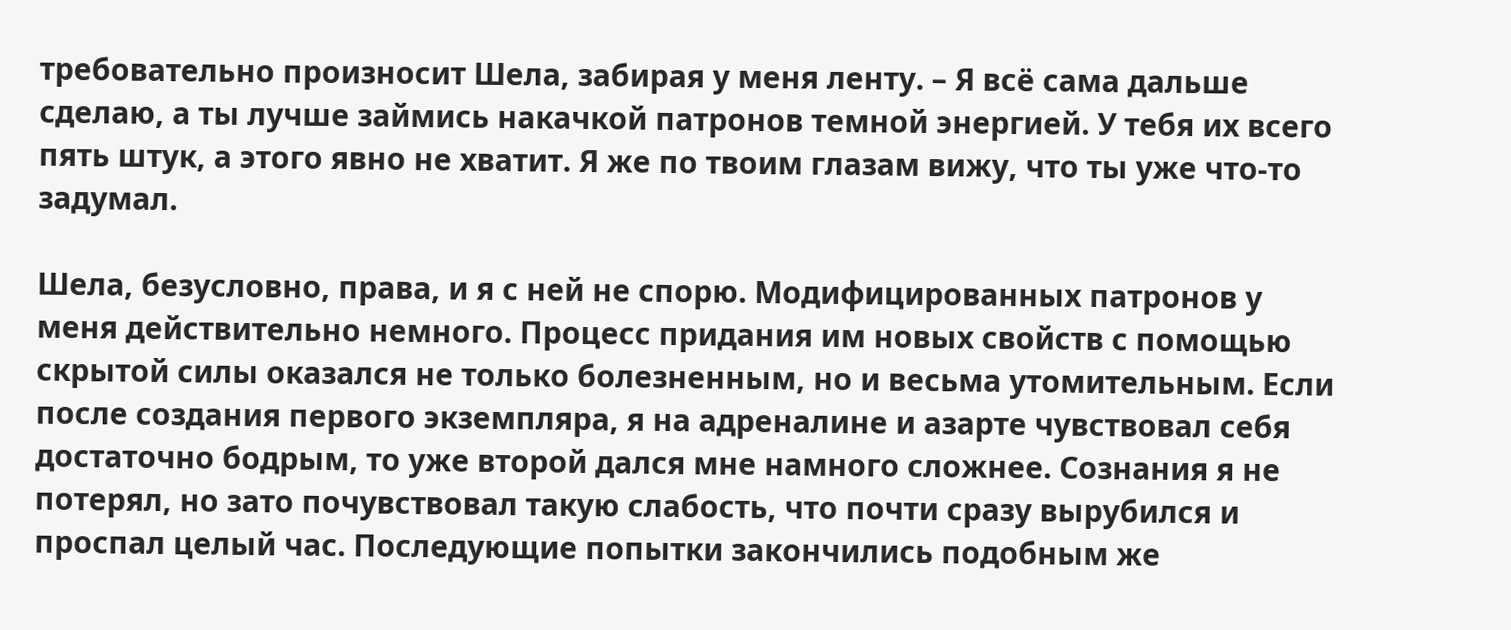требовательно произносит Шела, забирая у меня ленту. – Я всё сама дальше сделаю, а ты лучше займись накачкой патронов темной энергией. У тебя их всего пять штук, а этого явно не хватит. Я же по твоим глазам вижу, что ты уже что-то задумал.

Шела, безусловно, права, и я с ней не спорю. Модифицированных патронов у меня действительно немного. Процесс придания им новых свойств с помощью скрытой силы оказался не только болезненным, но и весьма утомительным. Если после создания первого экземпляра, я на адреналине и азарте чувствовал себя достаточно бодрым, то уже второй дался мне намного сложнее. Сознания я не потерял, но зато почувствовал такую слабость, что почти сразу вырубился и проспал целый час. Последующие попытки закончились подобным же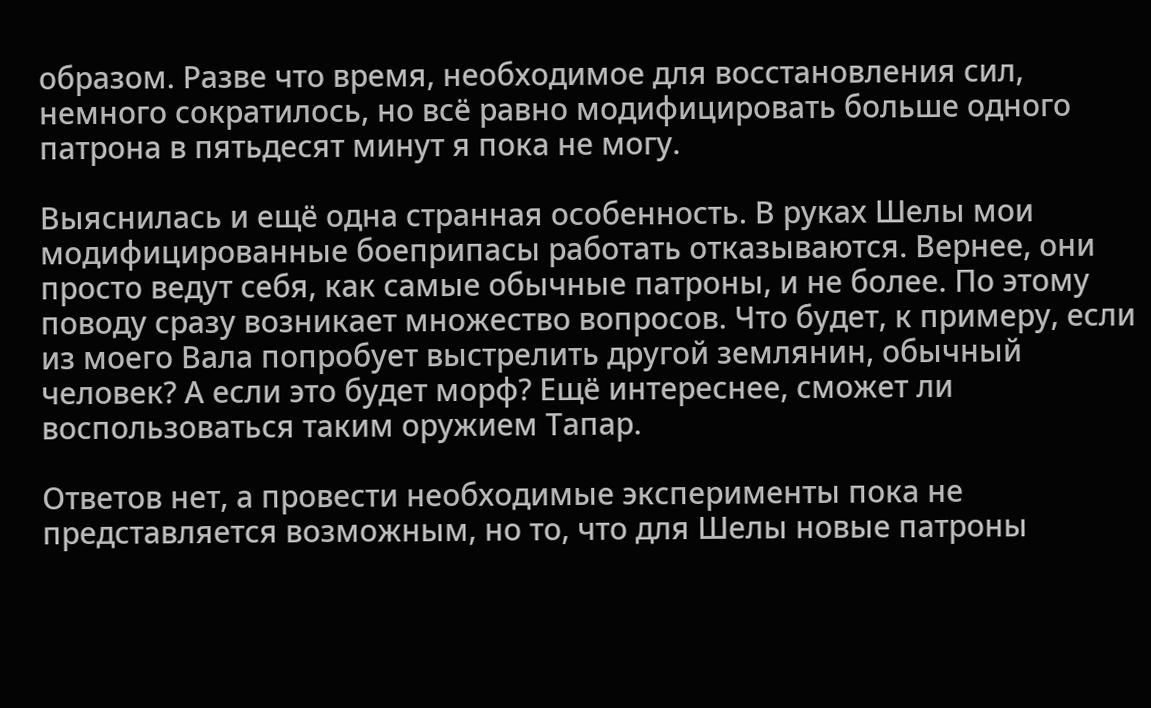образом. Разве что время, необходимое для восстановления сил, немного сократилось, но всё равно модифицировать больше одного патрона в пятьдесят минут я пока не могу.

Выяснилась и ещё одна странная особенность. В руках Шелы мои модифицированные боеприпасы работать отказываются. Вернее, они просто ведут себя, как самые обычные патроны, и не более. По этому поводу сразу возникает множество вопросов. Что будет, к примеру, если из моего Вала попробует выстрелить другой землянин, обычный человек? А если это будет морф? Ещё интереснее, сможет ли воспользоваться таким оружием Тапар.

Ответов нет, а провести необходимые эксперименты пока не представляется возможным, но то, что для Шелы новые патроны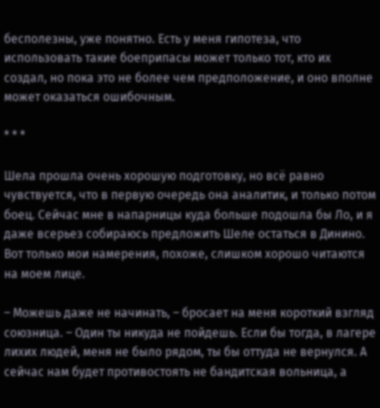бесполезны, уже понятно. Есть у меня гипотеза, что использовать такие боеприпасы может только тот, кто их создал, но пока это не более чем предположение, и оно вполне может оказаться ошибочным.

* * *

Шела прошла очень хорошую подготовку, но всё равно чувствуется, что в первую очередь она аналитик, и только потом боец. Сейчас мне в напарницы куда больше подошла бы Ло, и я даже всерьез собираюсь предложить Шеле остаться в Динино. Вот только мои намерения, похоже, слишком хорошо читаются на моем лице.

– Можешь даже не начинать, – бросает на меня короткий взгляд союзница. – Один ты никуда не пойдешь. Если бы тогда, в лагере лихих людей, меня не было рядом, ты бы оттуда не вернулся. А сейчас нам будет противостоять не бандитская вольница, а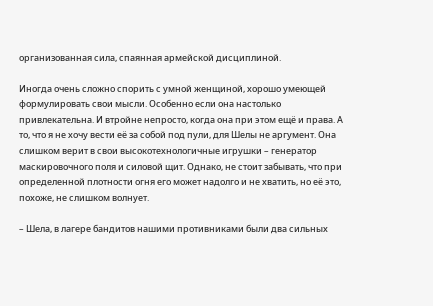организованная сила, спаянная армейской дисциплиной.

Иногда очень сложно спорить с умной женщиной, хорошо умеющей формулировать свои мысли. Особенно если она настолько привлекательна. И втройне непросто, когда она при этом ещё и права. А то, что я не хочу вести её за собой под пули, для Шелы не аргумент. Она слишком верит в свои высокотехнологичные игрушки – генератор маскировочного поля и силовой щит. Однако, не стоит забывать, что при определенной плотности огня его может надолго и не хватить, но её это, похоже, не слишком волнует.

– Шела, в лагере бандитов нашими противниками были два сильных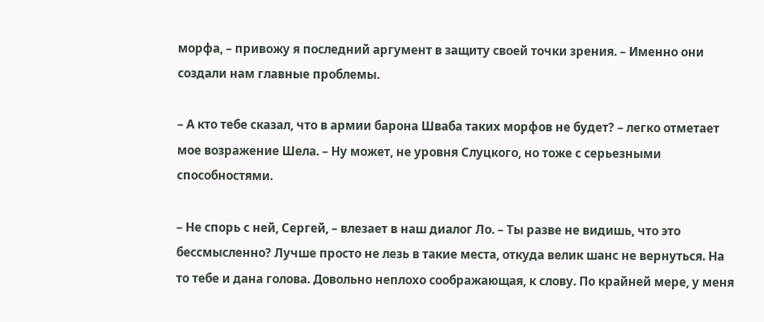морфа, – привожу я последний аргумент в защиту своей точки зрения. – Именно они создали нам главные проблемы.

– А кто тебе сказал, что в армии барона Шваба таких морфов не будет? – легко отметает мое возражение Шела. – Ну может, не уровня Слуцкого, но тоже с серьезными способностями.

– Не спорь с ней, Сергей, – влезает в наш диалог Ло. – Ты разве не видишь, что это бессмысленно? Лучше просто не лезь в такие места, откуда велик шанс не вернуться. На то тебе и дана голова. Довольно неплохо соображающая, к слову. По крайней мере, у меня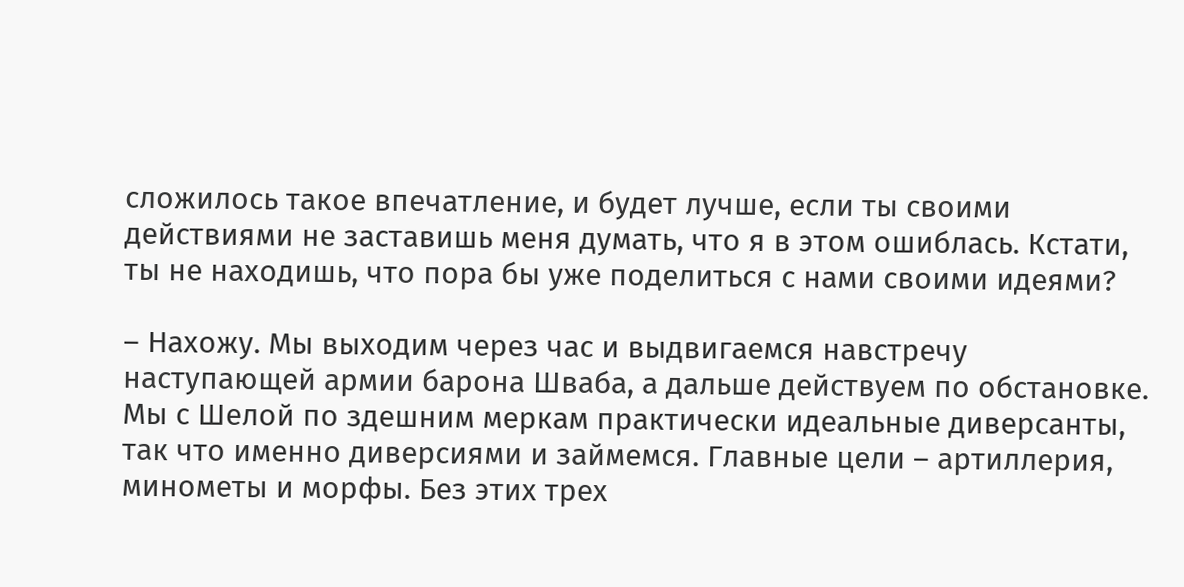сложилось такое впечатление, и будет лучше, если ты своими действиями не заставишь меня думать, что я в этом ошиблась. Кстати, ты не находишь, что пора бы уже поделиться с нами своими идеями?

– Нахожу. Мы выходим через час и выдвигаемся навстречу наступающей армии барона Шваба, а дальше действуем по обстановке. Мы с Шелой по здешним меркам практически идеальные диверсанты, так что именно диверсиями и займемся. Главные цели – артиллерия, минометы и морфы. Без этих трех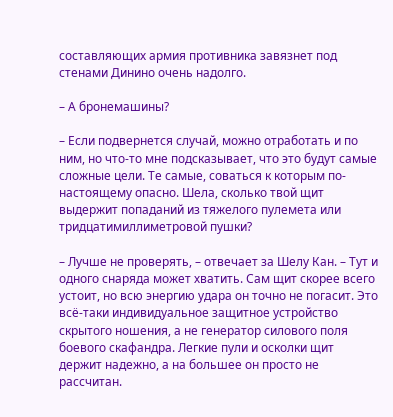составляющих армия противника завязнет под стенами Динино очень надолго.

– А бронемашины?

– Если подвернется случай, можно отработать и по ним, но что-то мне подсказывает, что это будут самые сложные цели. Те самые, соваться к которым по-настоящему опасно. Шела, сколько твой щит выдержит попаданий из тяжелого пулемета или тридцатимиллиметровой пушки?

– Лучше не проверять, – отвечает за Шелу Кан. – Тут и одного снаряда может хватить. Сам щит скорее всего устоит, но всю энергию удара он точно не погасит. Это всё-таки индивидуальное защитное устройство скрытого ношения, а не генератор силового поля боевого скафандра. Легкие пули и осколки щит держит надежно, а на большее он просто не рассчитан.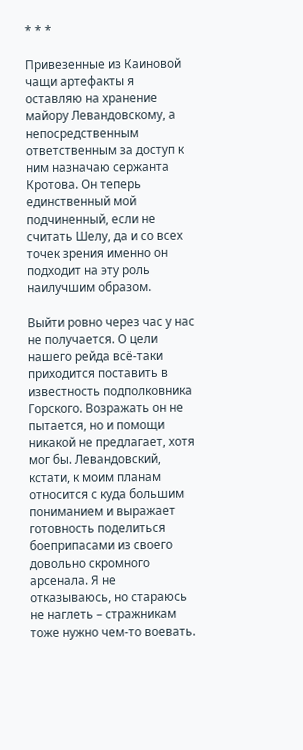* * *

Привезенные из Каиновой чащи артефакты я оставляю на хранение майору Левандовскому, а непосредственным ответственным за доступ к ним назначаю сержанта Кротова. Он теперь единственный мой подчиненный, если не считать Шелу, да и со всех точек зрения именно он подходит на эту роль наилучшим образом.

Выйти ровно через час у нас не получается. О цели нашего рейда всё-таки приходится поставить в известность подполковника Горского. Возражать он не пытается, но и помощи никакой не предлагает, хотя мог бы. Левандовский, кстати, к моим планам относится с куда большим пониманием и выражает готовность поделиться боеприпасами из своего довольно скромного арсенала. Я не отказываюсь, но стараюсь не наглеть – стражникам тоже нужно чем-то воевать.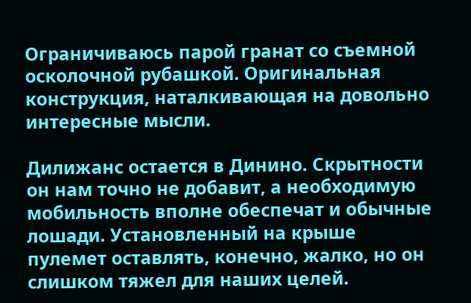Ограничиваюсь парой гранат со съемной осколочной рубашкой. Оригинальная конструкция, наталкивающая на довольно интересные мысли.

Дилижанс остается в Динино. Скрытности он нам точно не добавит, а необходимую мобильность вполне обеспечат и обычные лошади. Установленный на крыше пулемет оставлять, конечно, жалко, но он слишком тяжел для наших целей.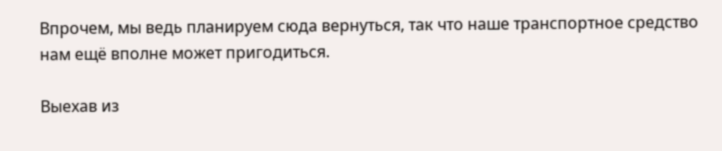Впрочем, мы ведь планируем сюда вернуться, так что наше транспортное средство нам ещё вполне может пригодиться.

Выехав из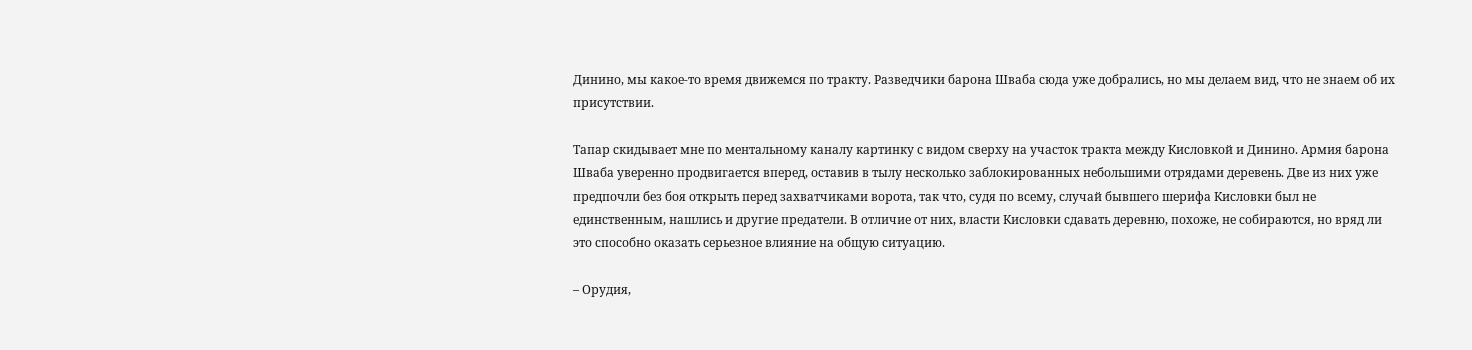Динино, мы какое-то время движемся по тракту. Разведчики барона Шваба сюда уже добрались, но мы делаем вид, что не знаем об их присутствии.

Тапар скидывает мне по ментальному каналу картинку с видом сверху на участок тракта между Кисловкой и Динино. Армия барона Шваба уверенно продвигается вперед, оставив в тылу несколько заблокированных небольшими отрядами деревень. Две из них уже предпочли без боя открыть перед захватчиками ворота, так что, судя по всему, случай бывшего шерифа Кисловки был не единственным, нашлись и другие предатели. В отличие от них, власти Кисловки сдавать деревню, похоже, не собираются, но вряд ли это способно оказать серьезное влияние на общую ситуацию.

– Орудия,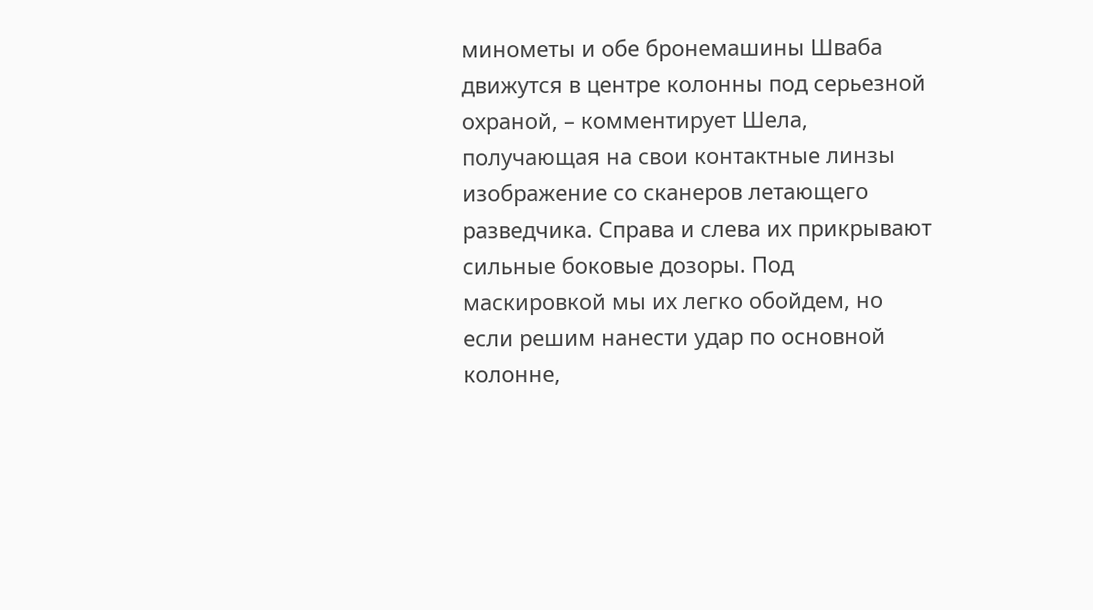минометы и обе бронемашины Шваба движутся в центре колонны под серьезной охраной, – комментирует Шела, получающая на свои контактные линзы изображение со сканеров летающего разведчика. Справа и слева их прикрывают сильные боковые дозоры. Под маскировкой мы их легко обойдем, но если решим нанести удар по основной колонне,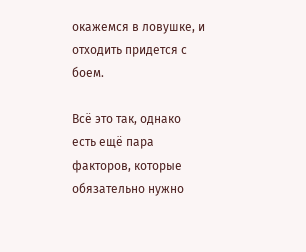окажемся в ловушке, и отходить придется с боем.

Всё это так, однако есть ещё пара факторов, которые обязательно нужно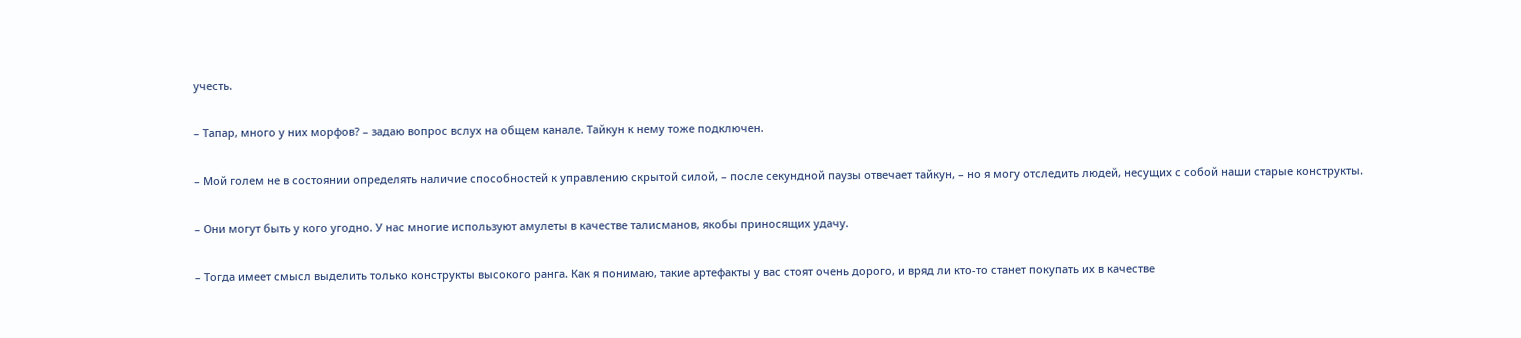учесть.

– Тапар, много у них морфов? – задаю вопрос вслух на общем канале. Тайкун к нему тоже подключен.

– Мой голем не в состоянии определять наличие способностей к управлению скрытой силой, – после секундной паузы отвечает тайкун, – но я могу отследить людей, несущих с собой наши старые конструкты.

– Они могут быть у кого угодно. У нас многие используют амулеты в качестве талисманов, якобы приносящих удачу.

– Тогда имеет смысл выделить только конструкты высокого ранга. Как я понимаю, такие артефакты у вас стоят очень дорого, и вряд ли кто-то станет покупать их в качестве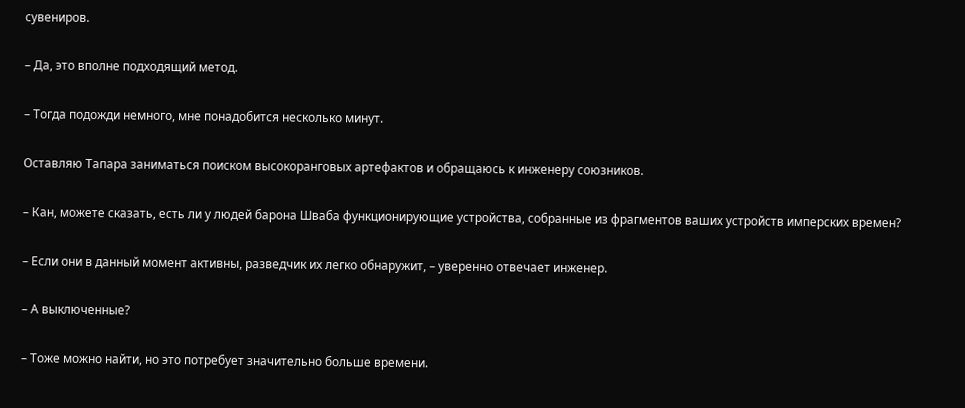сувениров.

– Да, это вполне подходящий метод.

– Тогда подожди немного, мне понадобится несколько минут.

Оставляю Тапара заниматься поиском высокоранговых артефактов и обращаюсь к инженеру союзников.

– Кан, можете сказать, есть ли у людей барона Шваба функционирующие устройства, собранные из фрагментов ваших устройств имперских времен?

– Если они в данный момент активны, разведчик их легко обнаружит, – уверенно отвечает инженер.

– А выключенные?

– Тоже можно найти, но это потребует значительно больше времени.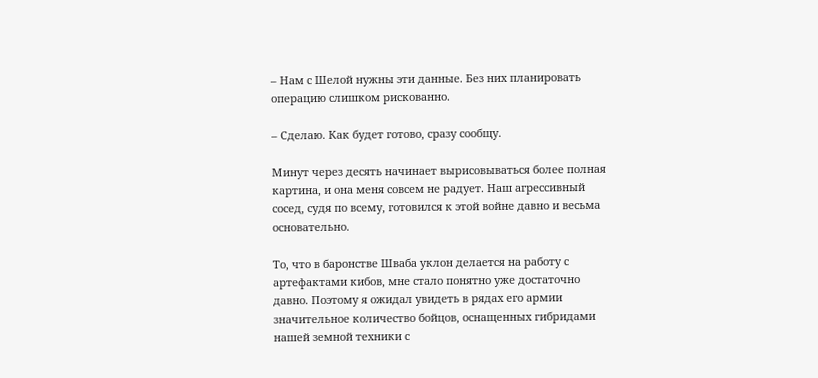– Нам с Шелой нужны эти данные. Без них планировать операцию слишком рискованно.

– Сделаю. Как будет готово, сразу сообщу.

Минут через десять начинает вырисовываться более полная картина, и она меня совсем не радует. Наш агрессивный сосед, судя по всему, готовился к этой войне давно и весьма основательно.

То, что в баронстве Шваба уклон делается на работу с артефактами кибов, мне стало понятно уже достаточно давно. Поэтому я ожидал увидеть в рядах его армии значительное количество бойцов, оснащенных гибридами нашей земной техники с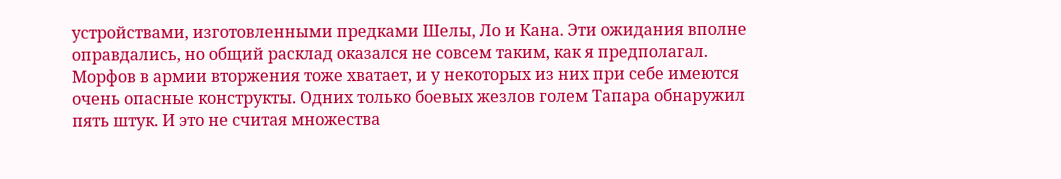устройствами, изготовленными предками Шелы, Ло и Кана. Эти ожидания вполне оправдались, но общий расклад оказался не совсем таким, как я предполагал. Морфов в армии вторжения тоже хватает, и у некоторых из них при себе имеются очень опасные конструкты. Одних только боевых жезлов голем Тапара обнаружил пять штук. И это не считая множества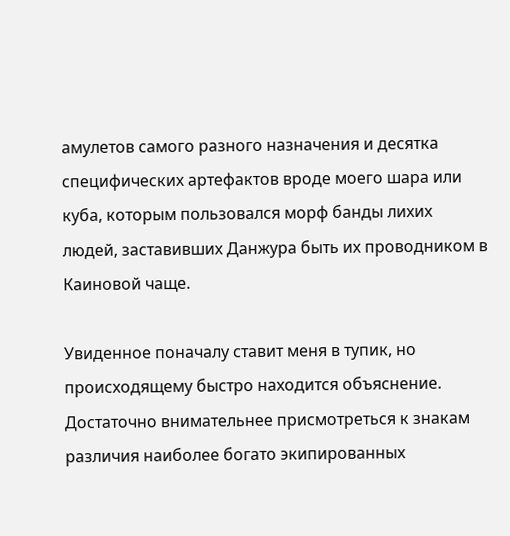амулетов самого разного назначения и десятка специфических артефактов вроде моего шара или куба, которым пользовался морф банды лихих людей, заставивших Данжура быть их проводником в Каиновой чаще.

Увиденное поначалу ставит меня в тупик, но происходящему быстро находится объяснение. Достаточно внимательнее присмотреться к знакам различия наиболее богато экипированных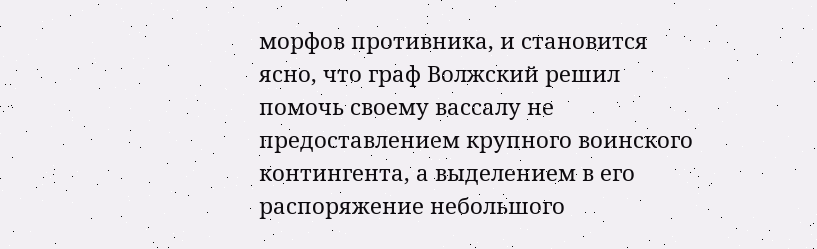морфов противника, и становится ясно, что граф Волжский решил помочь своему вассалу не предоставлением крупного воинского контингента, а выделением в его распоряжение небольшого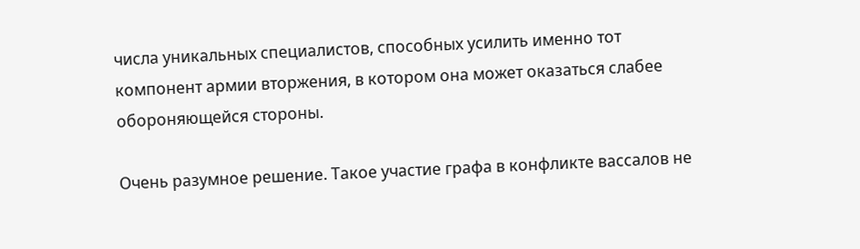числа уникальных специалистов, способных усилить именно тот компонент армии вторжения, в котором она может оказаться слабее обороняющейся стороны.

Очень разумное решение. Такое участие графа в конфликте вассалов не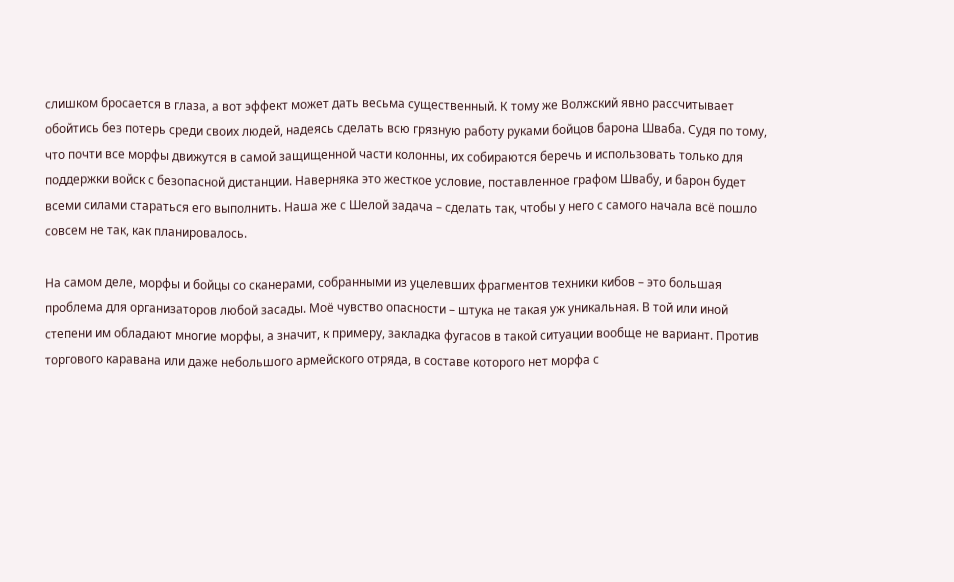слишком бросается в глаза, а вот эффект может дать весьма существенный. К тому же Волжский явно рассчитывает обойтись без потерь среди своих людей, надеясь сделать всю грязную работу руками бойцов барона Шваба. Судя по тому, что почти все морфы движутся в самой защищенной части колонны, их собираются беречь и использовать только для поддержки войск с безопасной дистанции. Наверняка это жесткое условие, поставленное графом Швабу, и барон будет всеми силами стараться его выполнить. Наша же с Шелой задача – сделать так, чтобы у него с самого начала всё пошло совсем не так, как планировалось.

На самом деле, морфы и бойцы со сканерами, собранными из уцелевших фрагментов техники кибов – это большая проблема для организаторов любой засады. Моё чувство опасности – штука не такая уж уникальная. В той или иной степени им обладают многие морфы, а значит, к примеру, закладка фугасов в такой ситуации вообще не вариант. Против торгового каравана или даже небольшого армейского отряда, в составе которого нет морфа с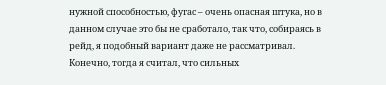нужной способностью, фугас – очень опасная штука, но в данном случае это бы не сработало, так что, собираясь в рейд, я подобный вариант даже не рассматривал. Конечно, тогда я считал, что сильных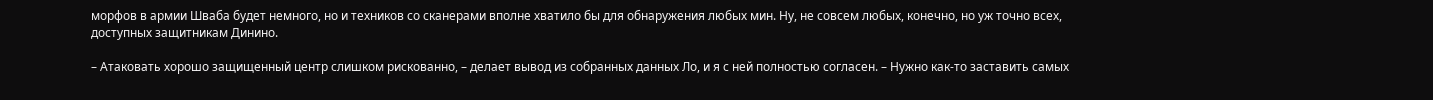морфов в армии Шваба будет немного, но и техников со сканерами вполне хватило бы для обнаружения любых мин. Ну, не совсем любых, конечно, но уж точно всех, доступных защитникам Динино.

– Атаковать хорошо защищенный центр слишком рискованно, – делает вывод из собранных данных Ло, и я с ней полностью согласен. – Нужно как-то заставить самых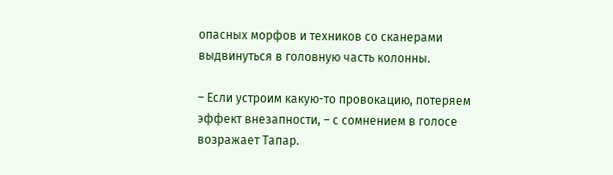опасных морфов и техников со сканерами выдвинуться в головную часть колонны.

– Если устроим какую-то провокацию, потеряем эффект внезапности, – с сомнением в голосе возражает Тапар.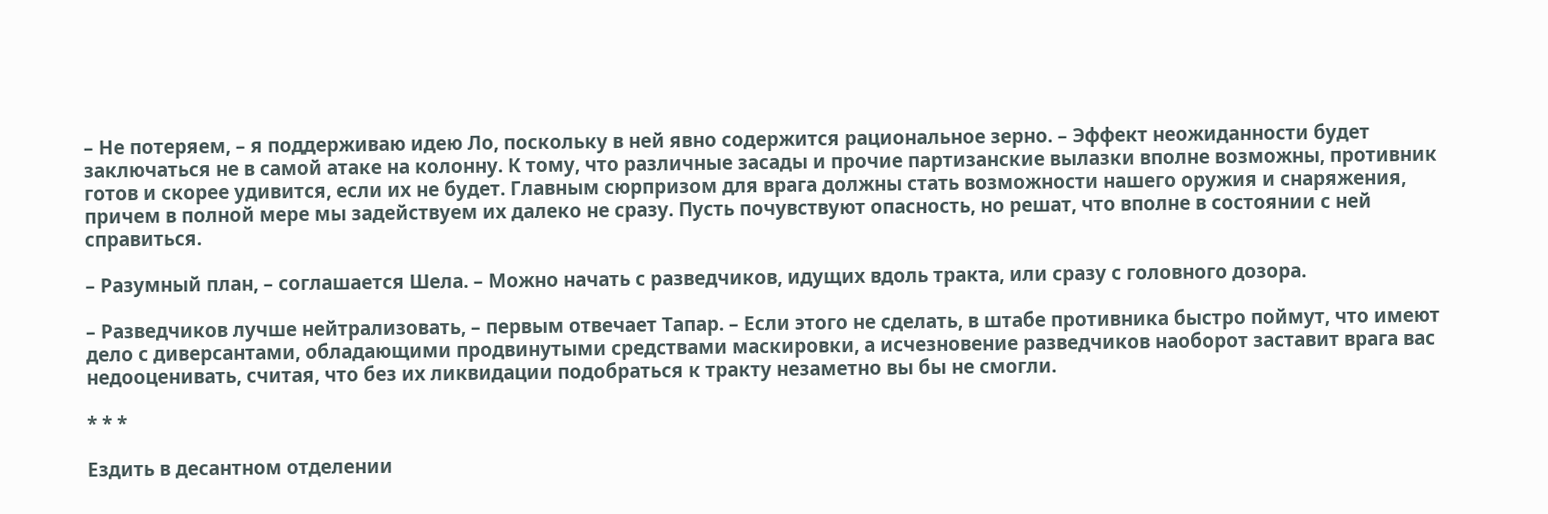– Не потеряем, – я поддерживаю идею Ло, поскольку в ней явно содержится рациональное зерно. – Эффект неожиданности будет заключаться не в самой атаке на колонну. К тому, что различные засады и прочие партизанские вылазки вполне возможны, противник готов и скорее удивится, если их не будет. Главным сюрпризом для врага должны стать возможности нашего оружия и снаряжения, причем в полной мере мы задействуем их далеко не сразу. Пусть почувствуют опасность, но решат, что вполне в состоянии с ней справиться.

– Разумный план, – соглашается Шела. – Можно начать с разведчиков, идущих вдоль тракта, или сразу с головного дозора.

– Разведчиков лучше нейтрализовать, – первым отвечает Тапар. – Если этого не сделать, в штабе противника быстро поймут, что имеют дело с диверсантами, обладающими продвинутыми средствами маскировки, а исчезновение разведчиков наоборот заставит врага вас недооценивать, считая, что без их ликвидации подобраться к тракту незаметно вы бы не смогли.

* * *

Ездить в десантном отделении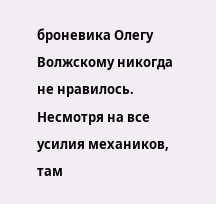броневика Олегу Волжскому никогда не нравилось. Несмотря на все усилия механиков, там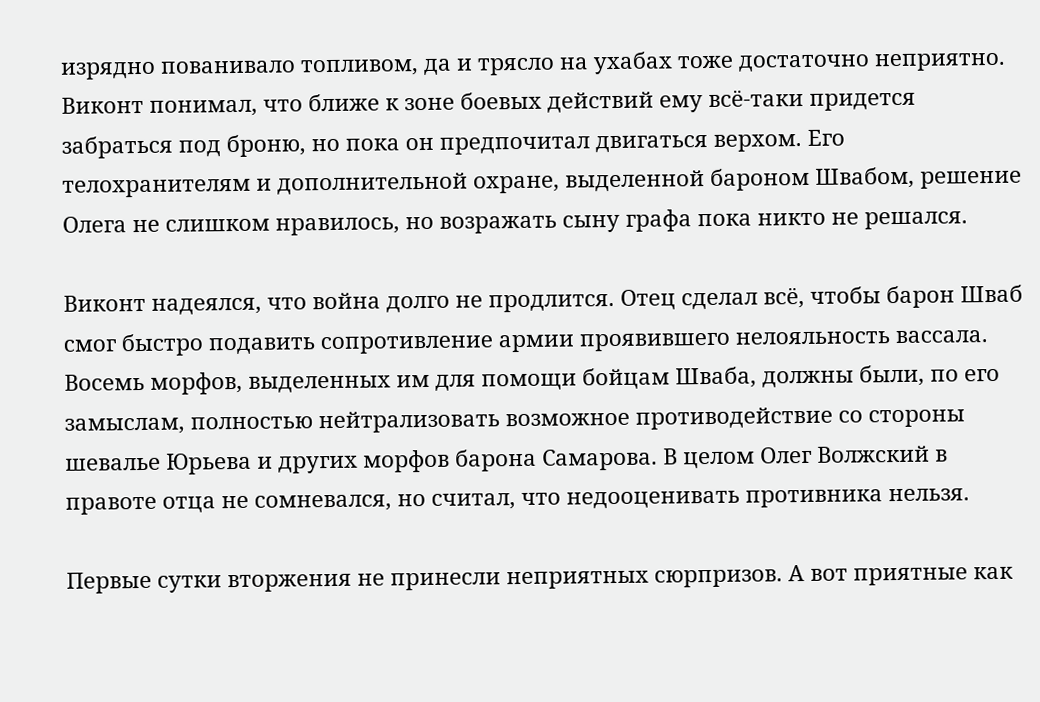изрядно пованивало топливом, да и трясло на ухабах тоже достаточно неприятно. Виконт понимал, что ближе к зоне боевых действий ему всё-таки придется забраться под броню, но пока он предпочитал двигаться верхом. Его телохранителям и дополнительной охране, выделенной бароном Швабом, решение Олега не слишком нравилось, но возражать сыну графа пока никто не решался.

Виконт надеялся, что война долго не продлится. Отец сделал всё, чтобы барон Шваб смог быстро подавить сопротивление армии проявившего нелояльность вассала. Восемь морфов, выделенных им для помощи бойцам Шваба, должны были, по его замыслам, полностью нейтрализовать возможное противодействие со стороны шевалье Юрьева и других морфов барона Самарова. В целом Олег Волжский в правоте отца не сомневался, но считал, что недооценивать противника нельзя.

Первые сутки вторжения не принесли неприятных сюрпризов. А вот приятные как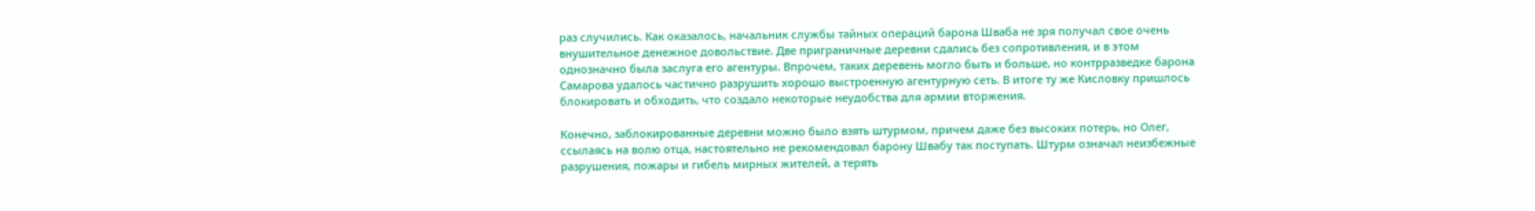раз случились. Как оказалось, начальник службы тайных операций барона Шваба не зря получал свое очень внушительное денежное довольствие. Две приграничные деревни сдались без сопротивления, и в этом однозначно была заслуга его агентуры. Впрочем, таких деревень могло быть и больше, но контрразведке барона Самарова удалось частично разрушить хорошо выстроенную агентурную сеть. В итоге ту же Кисловку пришлось блокировать и обходить, что создало некоторые неудобства для армии вторжения.

Конечно, заблокированные деревни можно было взять штурмом, причем даже без высоких потерь, но Олег, ссылаясь на волю отца, настоятельно не рекомендовал барону Швабу так поступать. Штурм означал неизбежные разрушения, пожары и гибель мирных жителей, а терять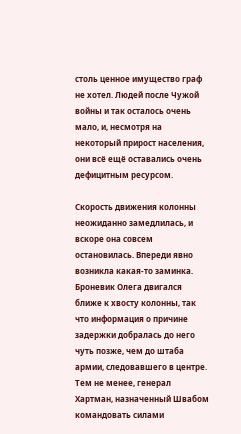столь ценное имущество граф не хотел. Людей после Чужой войны и так осталось очень мало, и, несмотря на некоторый прирост населения, они всё ещё оставались очень дефицитным ресурсом.

Скорость движения колонны неожиданно замедлилась, и вскоре она совсем остановилась. Впереди явно возникла какая-то заминка. Броневик Олега двигался ближе к хвосту колонны, так что информация о причине задержки добралась до него чуть позже, чем до штаба армии, следовавшего в центре. Тем не менее, генерал Хартман, назначенный Швабом командовать силами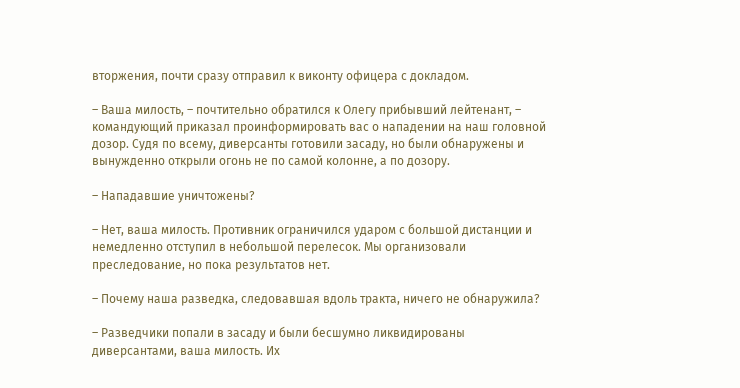вторжения, почти сразу отправил к виконту офицера с докладом.

– Ваша милость, – почтительно обратился к Олегу прибывший лейтенант, – командующий приказал проинформировать вас о нападении на наш головной дозор. Судя по всему, диверсанты готовили засаду, но были обнаружены и вынужденно открыли огонь не по самой колонне, а по дозору.

– Нападавшие уничтожены?

– Нет, ваша милость. Противник ограничился ударом с большой дистанции и немедленно отступил в небольшой перелесок. Мы организовали преследование, но пока результатов нет.

– Почему наша разведка, следовавшая вдоль тракта, ничего не обнаружила?

– Разведчики попали в засаду и были бесшумно ликвидированы диверсантами, ваша милость. Их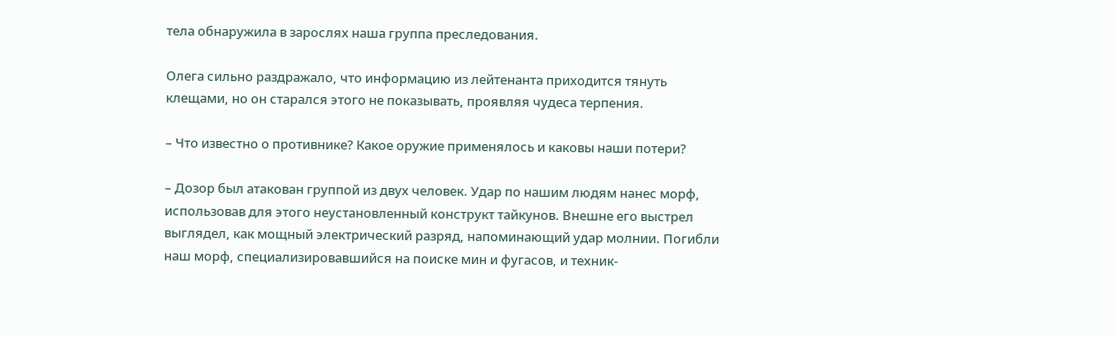тела обнаружила в зарослях наша группа преследования.

Олега сильно раздражало, что информацию из лейтенанта приходится тянуть клещами, но он старался этого не показывать, проявляя чудеса терпения.

– Что известно о противнике? Какое оружие применялось и каковы наши потери?

– Дозор был атакован группой из двух человек. Удар по нашим людям нанес морф, использовав для этого неустановленный конструкт тайкунов. Внешне его выстрел выглядел, как мощный электрический разряд, напоминающий удар молнии. Погибли наш морф, специализировавшийся на поиске мин и фугасов, и техник-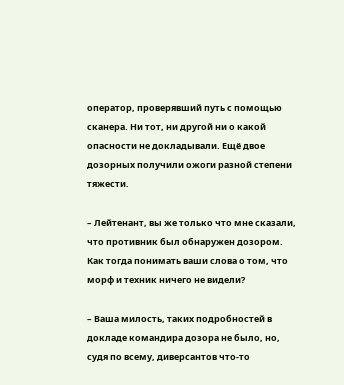оператор, проверявший путь с помощью сканера. Ни тот, ни другой ни о какой опасности не докладывали. Ещё двое дозорных получили ожоги разной степени тяжести.

– Лейтенант, вы же только что мне сказали, что противник был обнаружен дозором. Как тогда понимать ваши слова о том, что морф и техник ничего не видели?

– Ваша милость, таких подробностей в докладе командира дозора не было, но, судя по всему, диверсантов что-то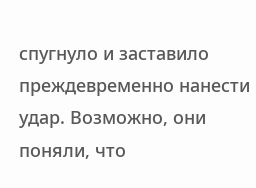спугнуло и заставило преждевременно нанести удар. Возможно, они поняли, что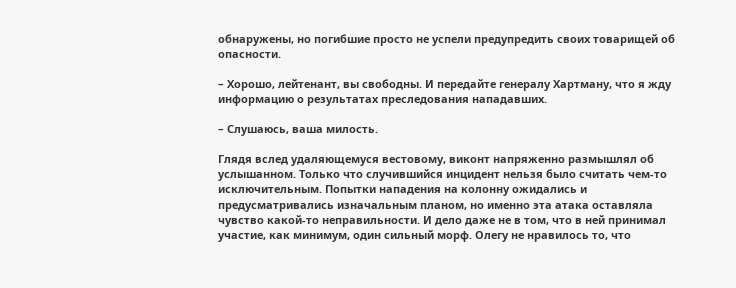обнаружены, но погибшие просто не успели предупредить своих товарищей об опасности.

– Хорошо, лейтенант, вы свободны. И передайте генералу Хартману, что я жду информацию о результатах преследования нападавших.

– Слушаюсь, ваша милость.

Глядя вслед удаляющемуся вестовому, виконт напряженно размышлял об услышанном. Только что случившийся инцидент нельзя было считать чем-то исключительным. Попытки нападения на колонну ожидались и предусматривались изначальным планом, но именно эта атака оставляла чувство какой-то неправильности. И дело даже не в том, что в ней принимал участие, как минимум, один сильный морф. Олегу не нравилось то, что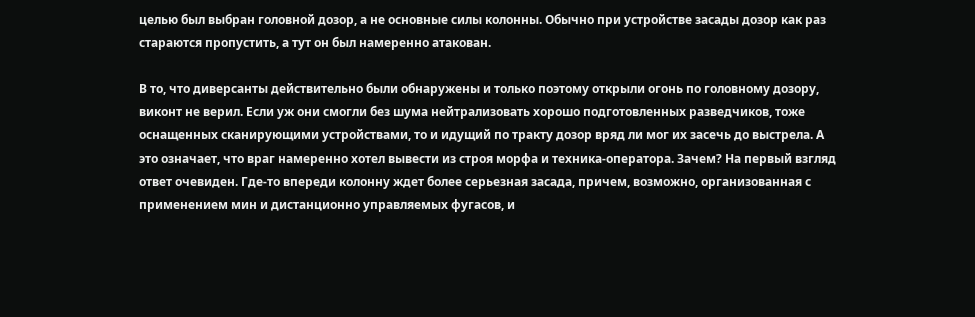целью был выбран головной дозор, а не основные силы колонны. Обычно при устройстве засады дозор как раз стараются пропустить, а тут он был намеренно атакован.

В то, что диверсанты действительно были обнаружены и только поэтому открыли огонь по головному дозору, виконт не верил. Если уж они смогли без шума нейтрализовать хорошо подготовленных разведчиков, тоже оснащенных сканирующими устройствами, то и идущий по тракту дозор вряд ли мог их засечь до выстрела. А это означает, что враг намеренно хотел вывести из строя морфа и техника-оператора. Зачем? На первый взгляд ответ очевиден. Где-то впереди колонну ждет более серьезная засада, причем, возможно, организованная с применением мин и дистанционно управляемых фугасов, и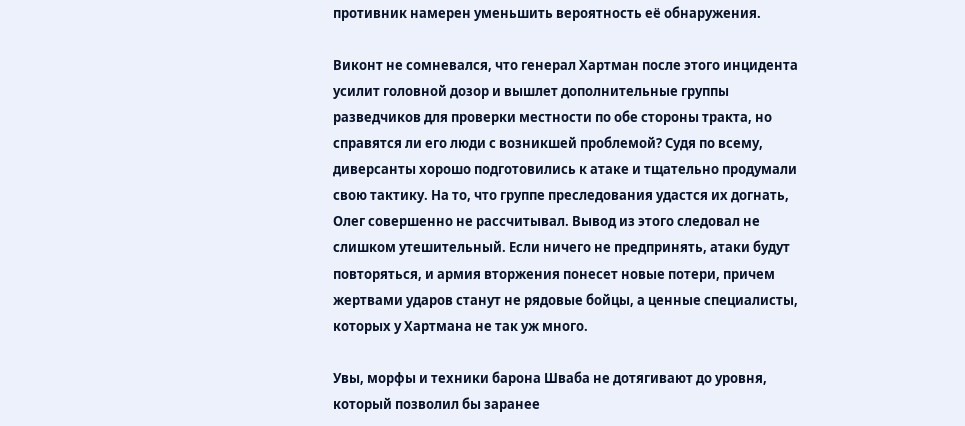противник намерен уменьшить вероятность её обнаружения.

Виконт не сомневался, что генерал Хартман после этого инцидента усилит головной дозор и вышлет дополнительные группы разведчиков для проверки местности по обе стороны тракта, но справятся ли его люди с возникшей проблемой? Судя по всему, диверсанты хорошо подготовились к атаке и тщательно продумали свою тактику. На то, что группе преследования удастся их догнать, Олег совершенно не рассчитывал. Вывод из этого следовал не слишком утешительный. Если ничего не предпринять, атаки будут повторяться, и армия вторжения понесет новые потери, причем жертвами ударов станут не рядовые бойцы, а ценные специалисты, которых у Хартмана не так уж много.

Увы, морфы и техники барона Шваба не дотягивают до уровня, который позволил бы заранее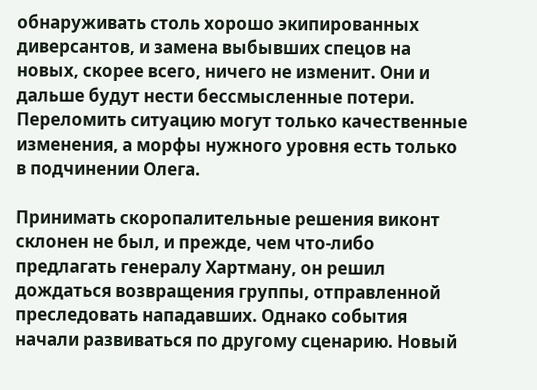обнаруживать столь хорошо экипированных диверсантов, и замена выбывших спецов на новых, скорее всего, ничего не изменит. Они и дальше будут нести бессмысленные потери. Переломить ситуацию могут только качественные изменения, а морфы нужного уровня есть только в подчинении Олега.

Принимать скоропалительные решения виконт склонен не был, и прежде, чем что-либо предлагать генералу Хартману, он решил дождаться возвращения группы, отправленной преследовать нападавших. Однако события начали развиваться по другому сценарию. Новый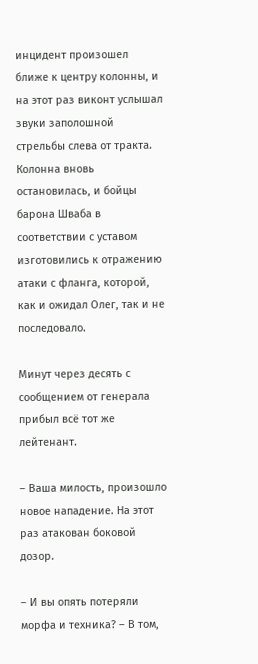инцидент произошел ближе к центру колонны, и на этот раз виконт услышал звуки заполошной стрельбы слева от тракта. Колонна вновь остановилась, и бойцы барона Шваба в соответствии с уставом изготовились к отражению атаки с фланга, которой, как и ожидал Олег, так и не последовало.

Минут через десять с сообщением от генерала прибыл всё тот же лейтенант.

– Ваша милость, произошло новое нападение. На этот раз атакован боковой дозор.

– И вы опять потеряли морфа и техника? – В том,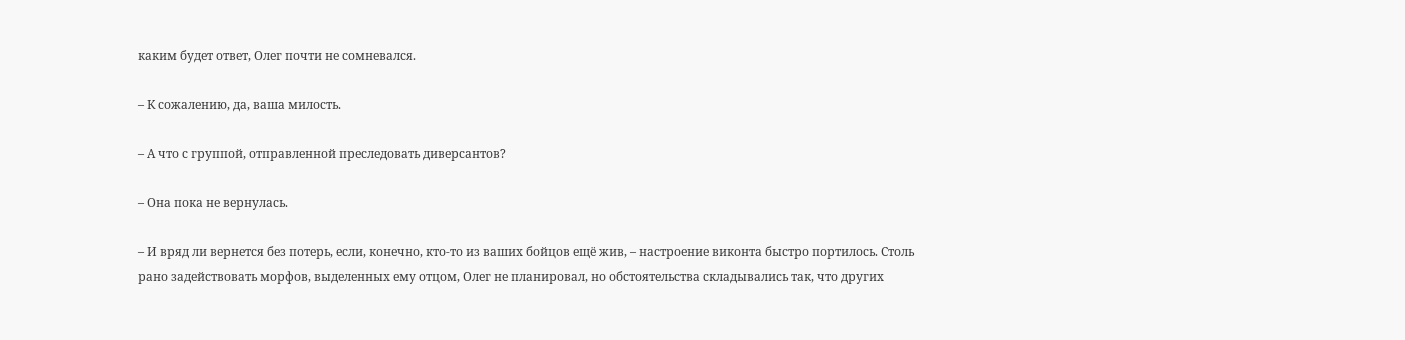каким будет ответ, Олег почти не сомневался.

– К сожалению, да, ваша милость.

– А что с группой, отправленной преследовать диверсантов?

– Она пока не вернулась.

– И вряд ли вернется без потерь, если, конечно, кто-то из ваших бойцов ещё жив, – настроение виконта быстро портилось. Столь рано задействовать морфов, выделенных ему отцом, Олег не планировал, но обстоятельства складывались так, что других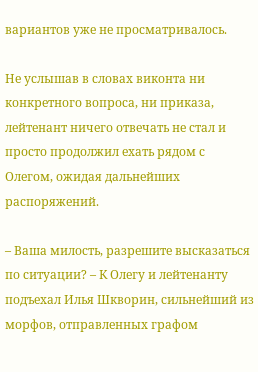вариантов уже не просматривалось.

Не услышав в словах виконта ни конкретного вопроса, ни приказа, лейтенант ничего отвечать не стал и просто продолжил ехать рядом с Олегом, ожидая дальнейших распоряжений.

– Ваша милость, разрешите высказаться по ситуации? – К Олегу и лейтенанту подъехал Илья Шкворин, сильнейший из морфов, отправленных графом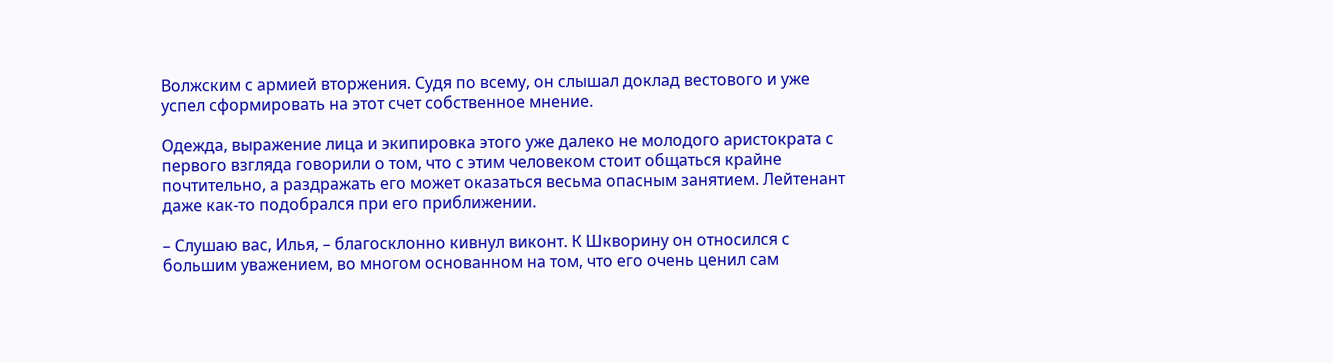Волжским с армией вторжения. Судя по всему, он слышал доклад вестового и уже успел сформировать на этот счет собственное мнение.

Одежда, выражение лица и экипировка этого уже далеко не молодого аристократа с первого взгляда говорили о том, что с этим человеком стоит общаться крайне почтительно, а раздражать его может оказаться весьма опасным занятием. Лейтенант даже как-то подобрался при его приближении.

– Слушаю вас, Илья, – благосклонно кивнул виконт. К Шкворину он относился с большим уважением, во многом основанном на том, что его очень ценил сам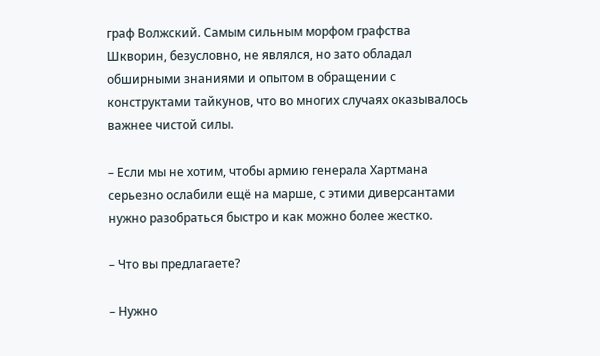граф Волжский. Самым сильным морфом графства Шкворин, безусловно, не являлся, но зато обладал обширными знаниями и опытом в обращении с конструктами тайкунов, что во многих случаях оказывалось важнее чистой силы.

– Если мы не хотим, чтобы армию генерала Хартмана серьезно ослабили ещё на марше, с этими диверсантами нужно разобраться быстро и как можно более жестко.

– Что вы предлагаете?

– Нужно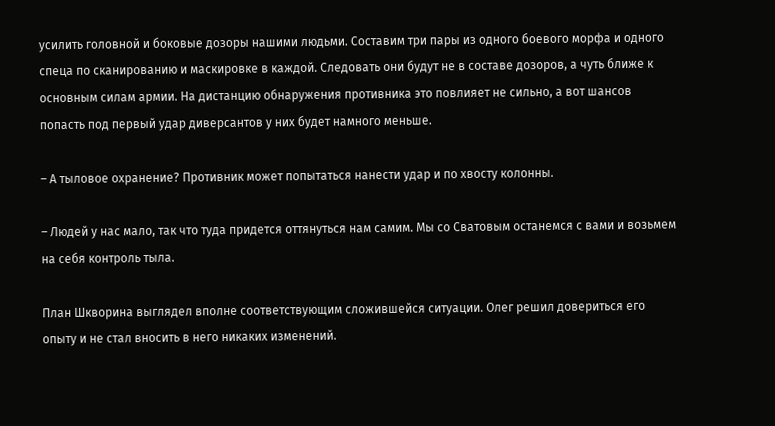усилить головной и боковые дозоры нашими людьми. Составим три пары из одного боевого морфа и одного спеца по сканированию и маскировке в каждой. Следовать они будут не в составе дозоров, а чуть ближе к основным силам армии. На дистанцию обнаружения противника это повлияет не сильно, а вот шансов попасть под первый удар диверсантов у них будет намного меньше.

– А тыловое охранение? Противник может попытаться нанести удар и по хвосту колонны.

– Людей у нас мало, так что туда придется оттянуться нам самим. Мы со Сватовым останемся с вами и возьмем на себя контроль тыла.

План Шкворина выглядел вполне соответствующим сложившейся ситуации. Олег решил довериться его опыту и не стал вносить в него никаких изменений.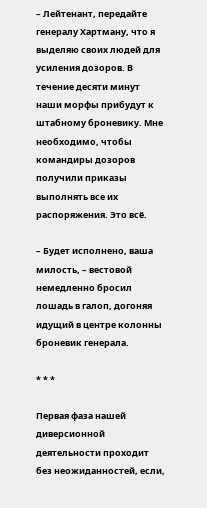– Лейтенант, передайте генералу Хартману, что я выделяю своих людей для усиления дозоров. В течение десяти минут наши морфы прибудут к штабному броневику. Мне необходимо, чтобы командиры дозоров получили приказы выполнять все их распоряжения. Это всё.

– Будет исполнено, ваша милость, – вестовой немедленно бросил лошадь в галоп, догоняя идущий в центре колонны броневик генерала.

* * *

Первая фаза нашей диверсионной деятельности проходит без неожиданностей, если,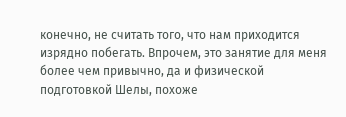конечно, не считать того, что нам приходится изрядно побегать. Впрочем, это занятие для меня более чем привычно, да и физической подготовкой Шелы, похоже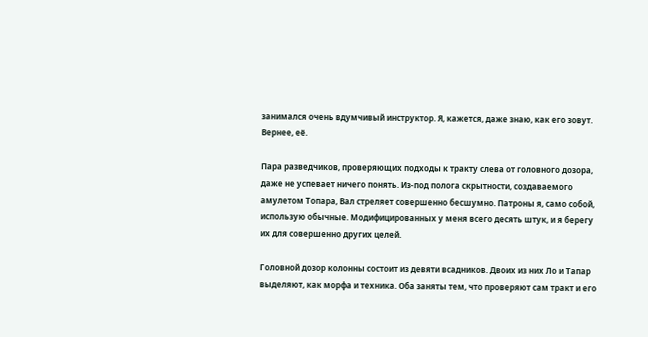занимался очень вдумчивый инструктор. Я, кажется, даже знаю, как его зовут. Вернее, её.

Пара разведчиков, проверяющих подходы к тракту слева от головного дозора, даже не успевает ничего понять. Из-под полога скрытности, создаваемого амулетом Топара, Вал стреляет совершенно бесшумно. Патроны я, само собой, использую обычные. Модифицированных у меня всего десять штук, и я берегу их для совершенно других целей.

Головной дозор колонны состоит из девяти всадников. Двоих из них Ло и Тапар выделяют, как морфа и техника. Оба заняты тем, что проверяют сам тракт и его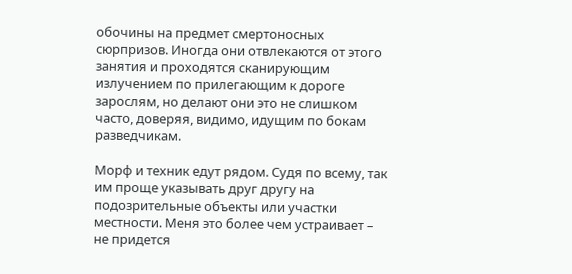обочины на предмет смертоносных сюрпризов. Иногда они отвлекаются от этого занятия и проходятся сканирующим излучением по прилегающим к дороге зарослям, но делают они это не слишком часто, доверяя, видимо, идущим по бокам разведчикам.

Морф и техник едут рядом. Судя по всему, так им проще указывать друг другу на подозрительные объекты или участки местности. Меня это более чем устраивает – не придется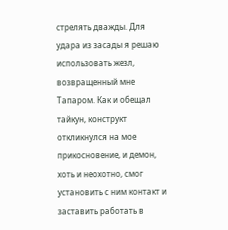стрелять дважды. Для удара из засады я решаю использовать жезл, возвращенный мне Тапаром. Как и обещал тайкун, конструкт откликнулся на мое прикосновение, и демон, хоть и неохотно, смог установить с ним контакт и заставить работать в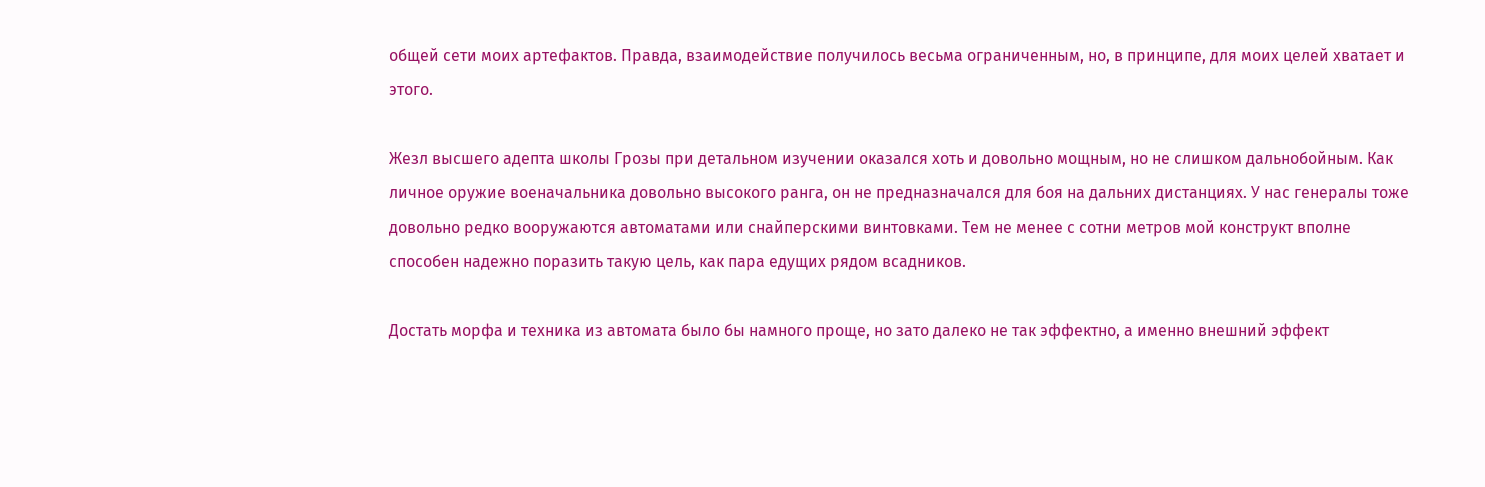общей сети моих артефактов. Правда, взаимодействие получилось весьма ограниченным, но, в принципе, для моих целей хватает и этого.

Жезл высшего адепта школы Грозы при детальном изучении оказался хоть и довольно мощным, но не слишком дальнобойным. Как личное оружие военачальника довольно высокого ранга, он не предназначался для боя на дальних дистанциях. У нас генералы тоже довольно редко вооружаются автоматами или снайперскими винтовками. Тем не менее с сотни метров мой конструкт вполне способен надежно поразить такую цель, как пара едущих рядом всадников.

Достать морфа и техника из автомата было бы намного проще, но зато далеко не так эффектно, а именно внешний эффект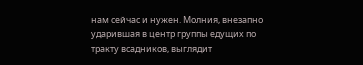нам сейчас и нужен. Молния, внезапно ударившая в центр группы едущих по тракту всадников, выглядит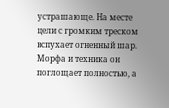устрашающе. На месте цели с громким треском вспухает огненный шар. Морфа и техника он поглощает полностью, а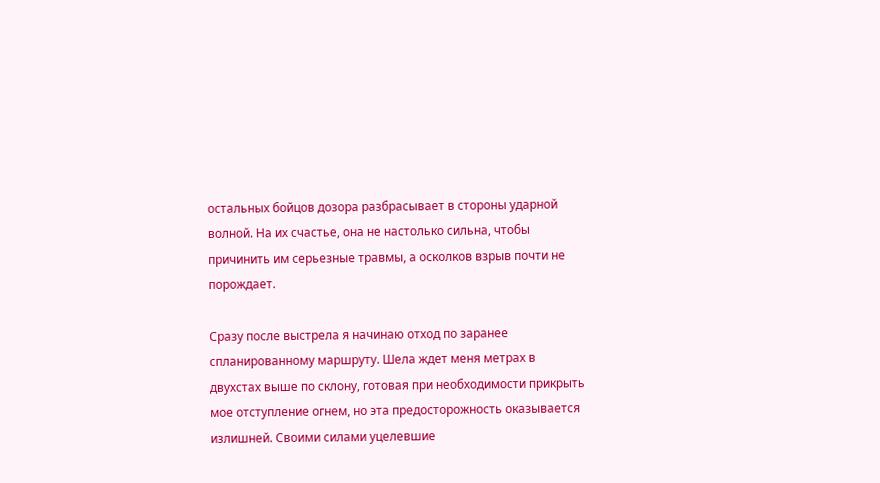остальных бойцов дозора разбрасывает в стороны ударной волной. На их счастье, она не настолько сильна, чтобы причинить им серьезные травмы, а осколков взрыв почти не порождает.

Сразу после выстрела я начинаю отход по заранее спланированному маршруту. Шела ждет меня метрах в двухстах выше по склону, готовая при необходимости прикрыть мое отступление огнем, но эта предосторожность оказывается излишней. Своими силами уцелевшие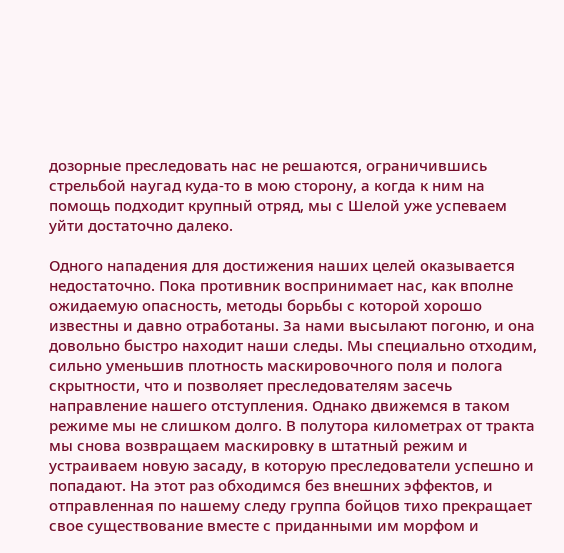дозорные преследовать нас не решаются, ограничившись стрельбой наугад куда-то в мою сторону, а когда к ним на помощь подходит крупный отряд, мы с Шелой уже успеваем уйти достаточно далеко.

Одного нападения для достижения наших целей оказывается недостаточно. Пока противник воспринимает нас, как вполне ожидаемую опасность, методы борьбы с которой хорошо известны и давно отработаны. За нами высылают погоню, и она довольно быстро находит наши следы. Мы специально отходим, сильно уменьшив плотность маскировочного поля и полога скрытности, что и позволяет преследователям засечь направление нашего отступления. Однако движемся в таком режиме мы не слишком долго. В полутора километрах от тракта мы снова возвращаем маскировку в штатный режим и устраиваем новую засаду, в которую преследователи успешно и попадают. На этот раз обходимся без внешних эффектов, и отправленная по нашему следу группа бойцов тихо прекращает свое существование вместе с приданными им морфом и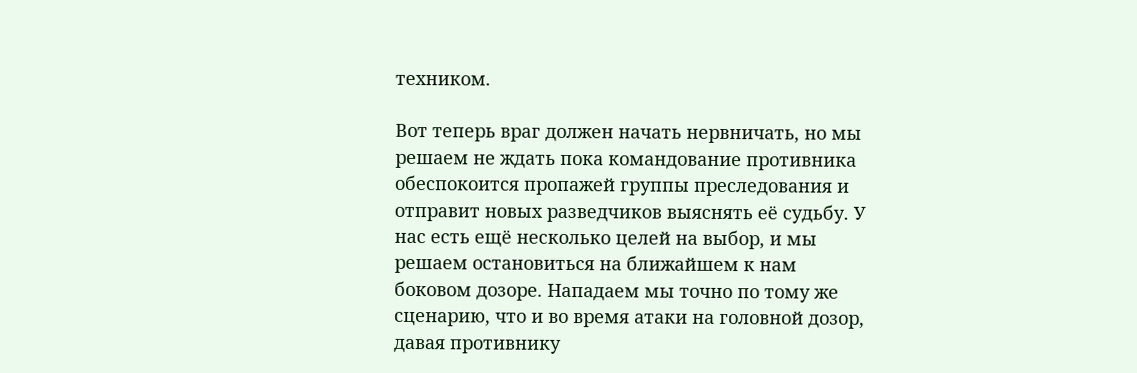техником.

Вот теперь враг должен начать нервничать, но мы решаем не ждать пока командование противника обеспокоится пропажей группы преследования и отправит новых разведчиков выяснять её судьбу. У нас есть ещё несколько целей на выбор, и мы решаем остановиться на ближайшем к нам боковом дозоре. Нападаем мы точно по тому же сценарию, что и во время атаки на головной дозор, давая противнику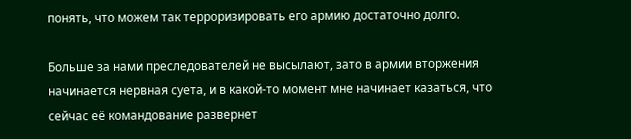понять, что можем так терроризировать его армию достаточно долго.

Больше за нами преследователей не высылают, зато в армии вторжения начинается нервная суета, и в какой-то момент мне начинает казаться, что сейчас её командование развернет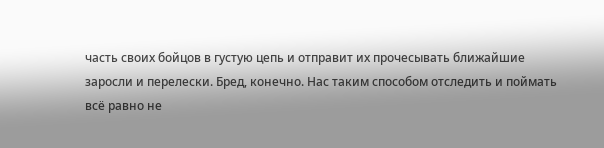часть своих бойцов в густую цепь и отправит их прочесывать ближайшие заросли и перелески. Бред, конечно. Нас таким способом отследить и поймать всё равно не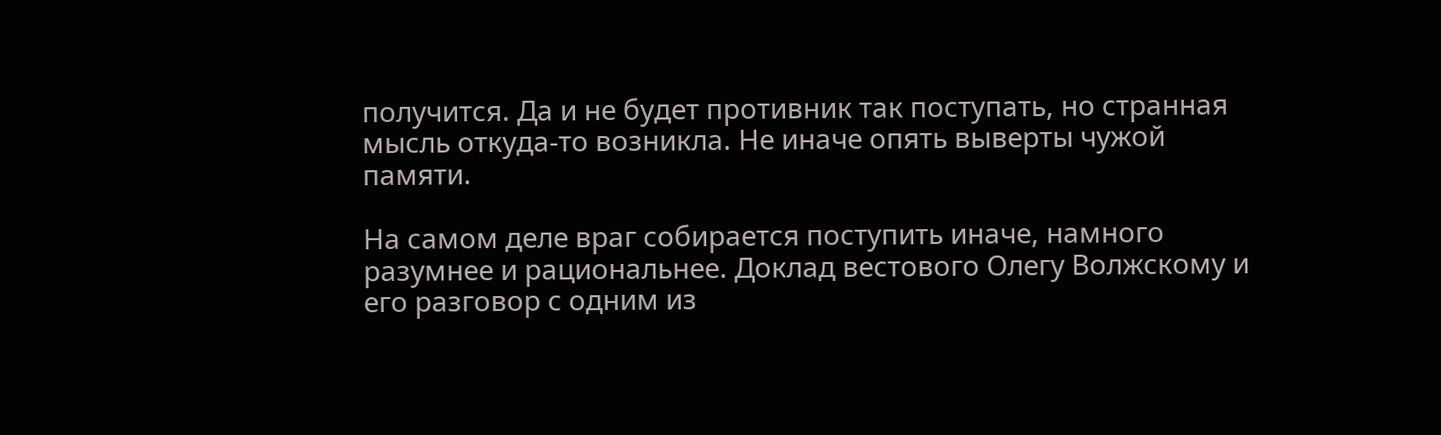получится. Да и не будет противник так поступать, но странная мысль откуда-то возникла. Не иначе опять выверты чужой памяти.

На самом деле враг собирается поступить иначе, намного разумнее и рациональнее. Доклад вестового Олегу Волжскому и его разговор с одним из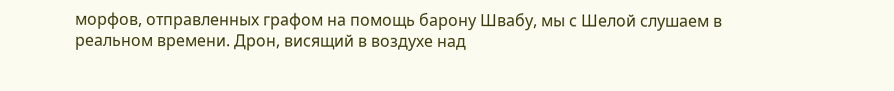морфов, отправленных графом на помощь барону Швабу, мы с Шелой слушаем в реальном времени. Дрон, висящий в воздухе над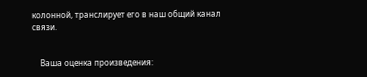колонной, транслирует его в наш общий канал связи.


    Ваша оценка произведения: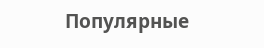Популярные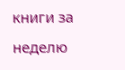книги за неделю